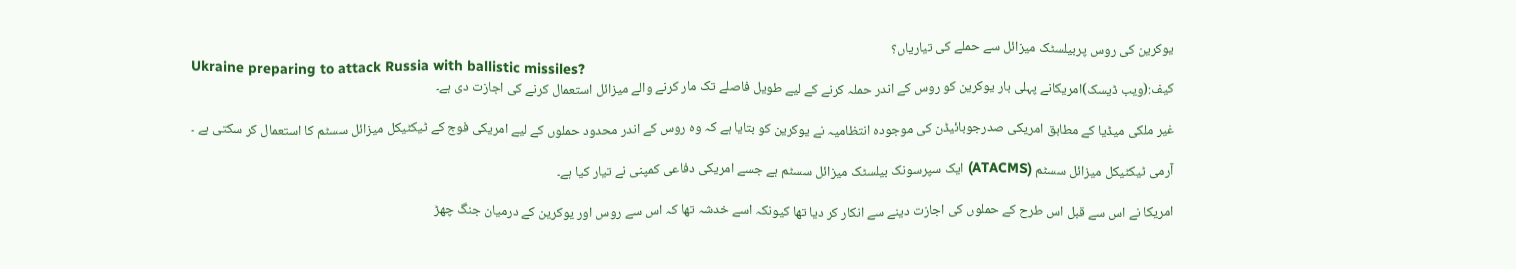یوکرین کی روس پربیلسٹک میزائل سے حملے کی تیاریاں؟
Ukraine preparing to attack Russia with ballistic missiles?
کیف:(ویب ڈیسک)امریکانے پہلی بار یوکرین کو روس کے اندر حملہ کرنے کے لیے طویل فاصلے تک مار کرنے والے میزائل استعمال کرنے کی اجازت دی ہے۔

غیر ملکی میڈیا کے مطابق امریکی صدرجوبائیڈن کی موجودہ انتظامیہ نے یوکرین کو بتایا ہے کہ وہ روس کے اندر محدود حملوں کے لیے امریکی فوج کے ٹیکٹیکل میزائل سسٹم کا استعمال کر سکتی ہے ۔

آرمی ٹیکٹیکل میزائل سسٹم (ATACMS) ایک سپرسونک بیلسٹک میزائل سسٹم ہے جسے امریکی دفاعی کمپنی نے تیار کیا ہے۔

امریکا نے اس سے قبل اس طرح کے حملوں کی اجازت دینے سے انکار کر دیا تھا کیونکہ اسے خدشہ تھا کہ اس سے روس اور یوکرین کے درمیان جنگ چھڑ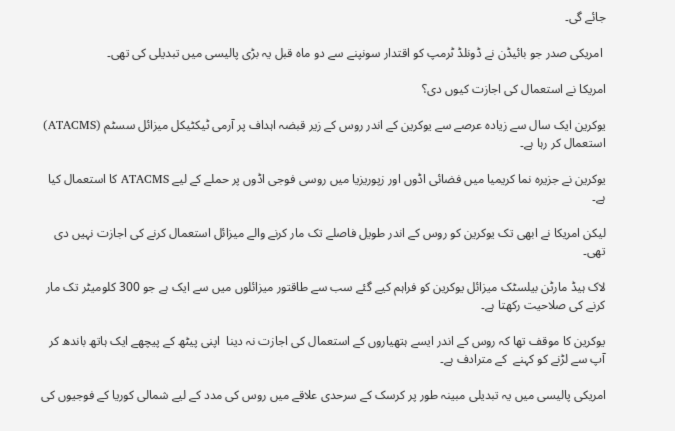جائے گی۔

 امریکی صدر جو بائیڈن نے ڈونلڈ ٹرمپ کو اقتدار سونپنے سے دو ماہ قبل یہ بڑی پالیسی میں تبدیلی کی تھی۔

امریکا نے استعمال کی اجازت کیوں دی؟

یوکرین ایک سال سے زیادہ عرصے سے یوکرین کے اندر روس کے زیر قبضہ اہداف پر آرمی ٹیکٹیکل میزائل سسٹم (ATACMS) استعمال کر رہا ہے۔

یوکرین نے جزیرہ نما کریمیا میں فضائی اڈوں اور زپوریزیا میں روسی فوجی اڈوں پر حملے کے لیے ATACMS کا استعمال کیا ہے۔

لیکن امریکا نے ابھی تک یوکرین کو روس کے اندر طویل فاصلے تک مار کرنے والے میزائل استعمال کرنے کی اجازت نہیں دی تھی۔

لاک ہیڈ مارٹن بیلسٹک میزائل یوکرین کو فراہم کیے گئے سب سے طاقتور میزائلوں میں سے ایک ہے جو 300 کلومیٹر تک مار کرنے کی صلاحیت رکھتا ہے۔

یوکرین کا موقف تھا کہ روس کے اندر ایسے ہتھیاروں کے استعمال کی اجازت نہ دینا  اپنی پیٹھ کے پیچھے ایک ہاتھ باندھ کر آپ سے لڑنے کو کہنے  کے مترادف ہے۔

امریکی پالیسی میں یہ تبدیلی مبینہ طور پر کرسک کے سرحدی علاقے میں روس کی مدد کے لیے شمالی کوریا کے فوجیوں کی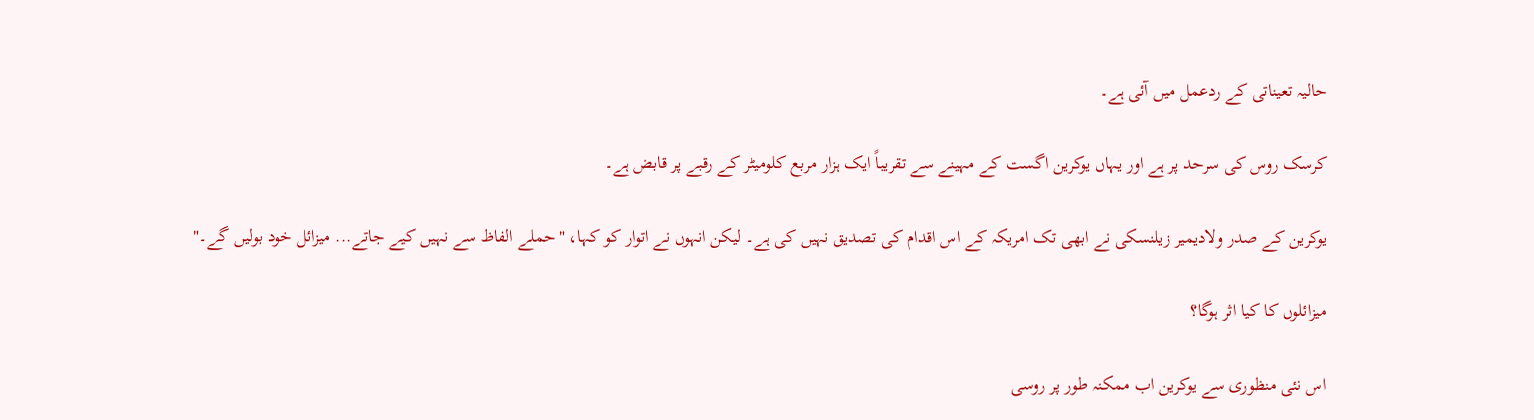حالیہ تعیناتی کے ردعمل میں آئی ہے۔

کرسک روس کی سرحد پر ہے اور یہاں یوکرین اگست کے مہینے سے تقریباً ایک ہزار مربع کلومیٹر کے رقبے پر قابض ہے۔

یوکرین کے صدر ولادیمیر زیلنسکی نے ابھی تک امریکہ کے اس اقدام کی تصدیق نہیں کی ہے۔ لیکن انہوں نے اتوار کو کہا، "حملے الفاظ سے نہیں کیے جاتے... میزائل خود بولیں گے۔"

میزائلوں کا کیا اثر ہوگا؟

اس نئی منظوری سے یوکرین اب ممکنہ طور پر روسی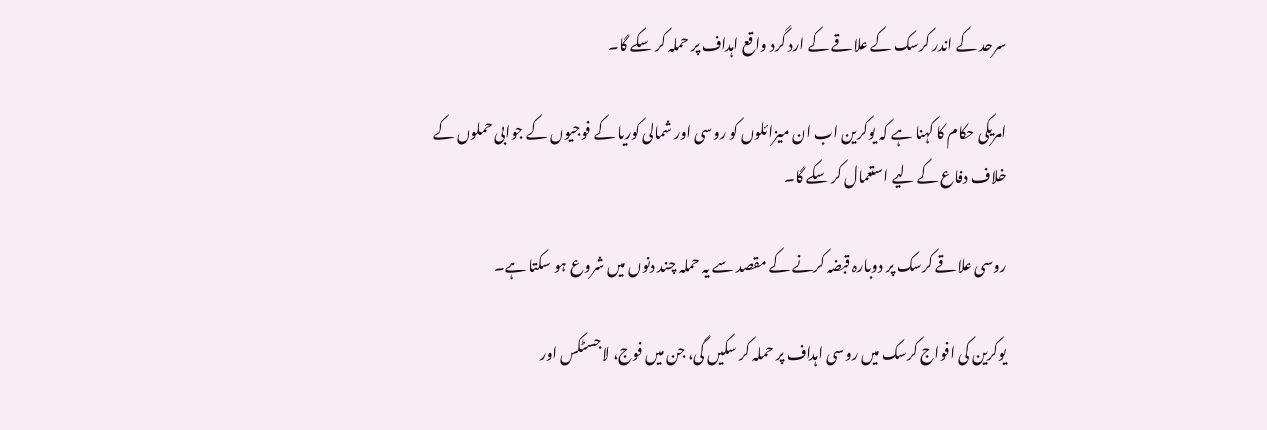سرحد کے اندر کرسک کے علاقے کے ارد گرد واقع اہداف پر حملہ کر سکے گا۔

امریکی حکام کا کہنا ہے کہ یوکرین اب ان میزائلوں کو روسی اور شمالی کوریا کے فوجیوں کے جوابی حملوں کے خلاف دفاع کے لیے استعمال کر سکے گا۔

روسی علاقے کرسک پر دوبارہ قبضہ کرنے کے مقصد سے یہ حملہ چند دنوں میں شروع ہو سکتا ہے۔

یوکرین کی افواج کرسک میں روسی اہداف پر حملہ کر سکیں گی، جن میں فوج، لاجسٹکس اور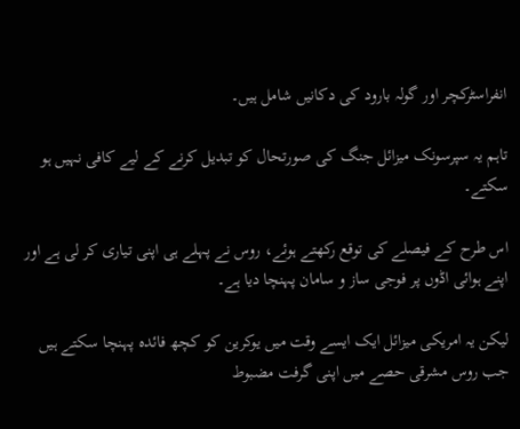انفراسٹرکچر اور گولہ بارود کی دکانیں شامل ہیں۔

تاہم یہ سپرسونک میزائل جنگ کی صورتحال کو تبدیل کرنے کے لیے کافی نہیں ہو سکتے۔

اس طرح کے فیصلے کی توقع رکھتے ہوئے، روس نے پہلے ہی اپنی تیاری کر لی ہے اور اپنے ہوائی اڈوں پر فوجی ساز و سامان پہنچا دیا ہے۔

لیکن یہ امریکی میزائل ایک ایسے وقت میں یوکرین کو کچھ فائدہ پہنچا سکتے ہیں جب روس مشرقی حصے میں اپنی گرفت مضبوط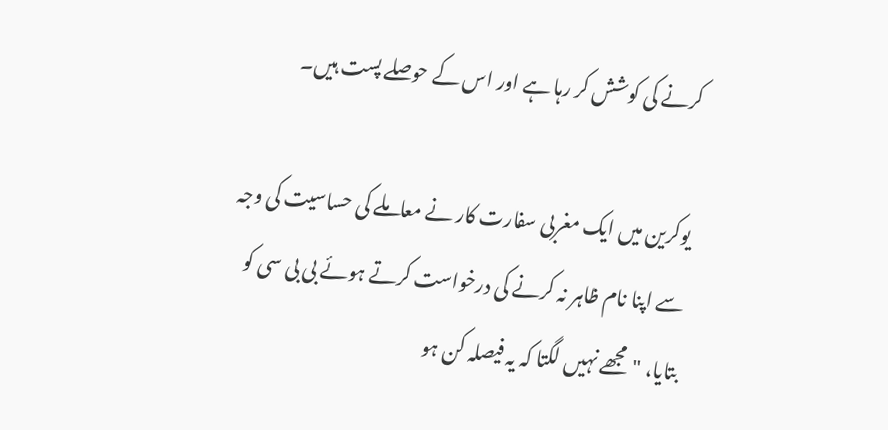کرنے کی کوشش کر رہا ہے اور اس کے حوصلے پست ہیں۔

یوکرین میں ایک مغربی سفارت کار نے معاملے کی حساسیت کی وجہ سے اپنا نام ظاہر نہ کرنے کی درخواست کرتے ہوئے بی بی سی کو بتایا، "مجھے نہیں لگتا کہ یہ فیصلہ کن ہو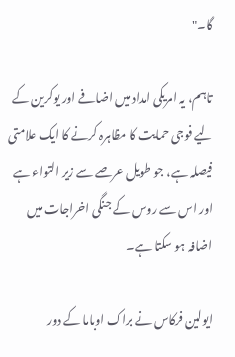گا۔"

تاہم، یہ امریکی امداد میں اضافے اور یوکرین کے لیے فوجی حمایت کا مظاہرہ کرنے کا ایک علامتی فیصلہ ہے، جو طویل عرصے سے زیر التواء ہے اور اس سے روس کے جنگی اخراجات میں اضافہ ہو سکتا ہے۔

ایولین فرکاس نے براک اوباما کے دور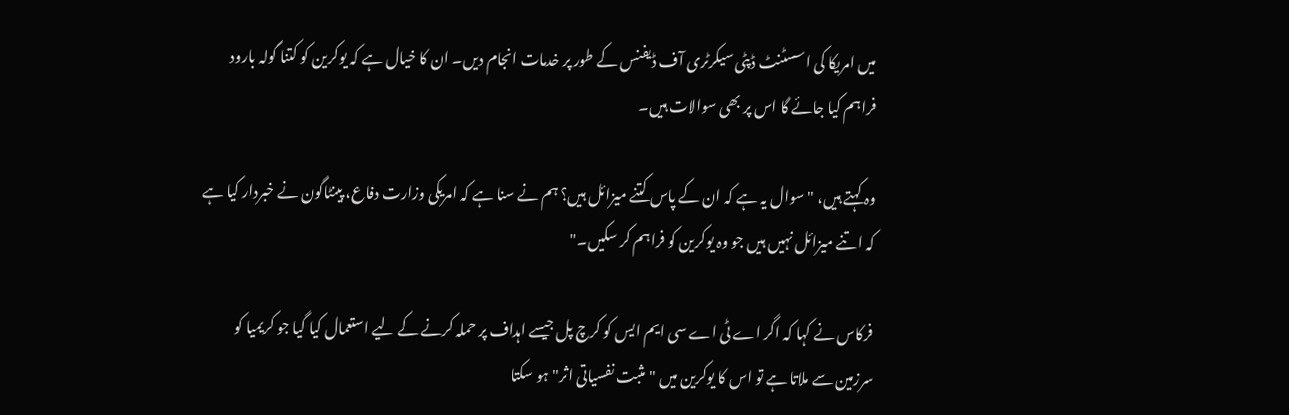میں امریکا کی اسسٹنٹ ڈپٹی سیکرٹری آف ڈیفنس کے طور پر خدمات انجام دیں۔ ان کا خیال ہے کہ یوکرین کو کتنا گولہ بارود فراہم کیا جائے گا اس پر بھی سوالات ہیں۔

وہ کہتے ہیں، "سوال یہ ہے کہ ان کے پاس کتنے میزائل ہیں؟ ہم نے سنا ہے کہ امریکی وزارت دفاع، پینٹاگون نے خبردار کیا ہے کہ اتنے میزائل نہیں ہیں جو وہ یوکرین کو فراہم کر سکیں۔"

فرکاس نے کہا کہ اگر اے ٹی اے سی ایم ایس کو کرچ پل جیسے اہداف پر حملہ کرنے کے لیے استعمال کیا گیا جو کریمیا کو سرزمین سے ملاتا ہے تو اس کا یوکرین میں "مثبت نفسیاتی اثر" ہو سکتا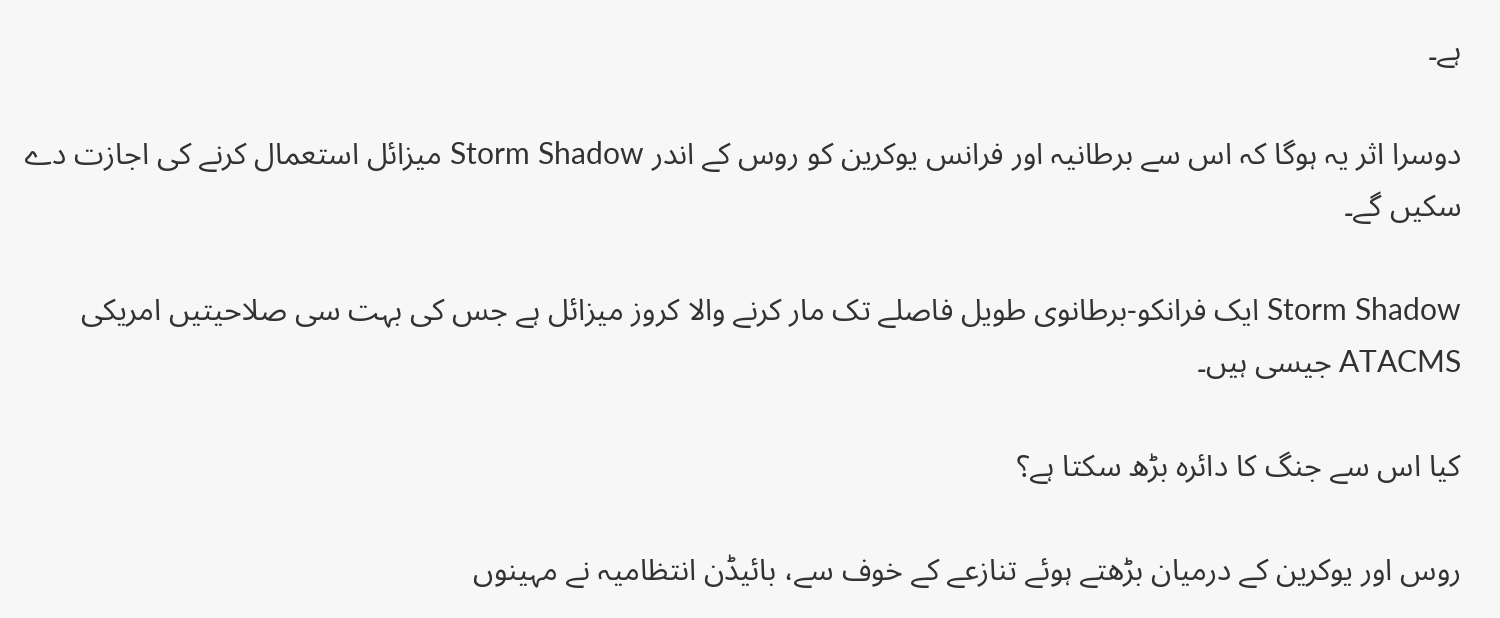ہے۔

دوسرا اثر یہ ہوگا کہ اس سے برطانیہ اور فرانس یوکرین کو روس کے اندر Storm Shadow میزائل استعمال کرنے کی اجازت دے سکیں گے۔

Storm Shadow ایک فرانکو-برطانوی طویل فاصلے تک مار کرنے والا کروز میزائل ہے جس کی بہت سی صلاحیتیں امریکی ATACMS جیسی ہیں۔

کیا اس سے جنگ کا دائرہ بڑھ سکتا ہے؟

روس اور یوکرین کے درمیان بڑھتے ہوئے تنازعے کے خوف سے، بائیڈن انتظامیہ نے مہینوں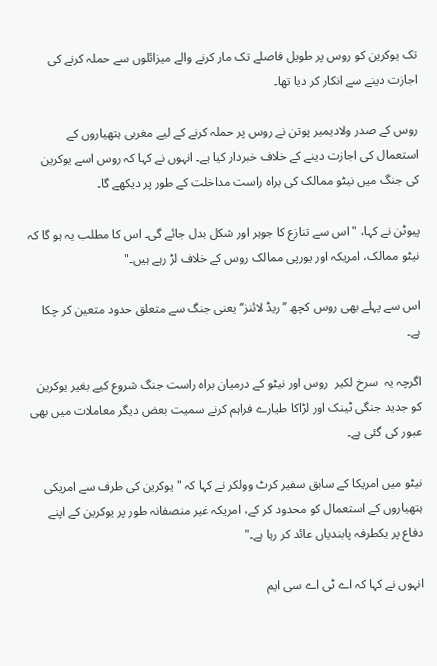تک یوکرین کو روس پر طویل فاصلے تک مار کرنے والے میزائلوں سے حملہ کرنے کی اجازت دینے سے انکار کر دیا تھا۔

روس کے صدر ولادیمیر پوتن نے روس پر حملہ کرنے کے لیے مغربی ہتھیاروں کے استعمال کی اجازت دینے کے خلاف خبردار کیا ہے۔ انہوں نے کہا کہ روس اسے یوکرین کی جنگ میں نیٹو ممالک کی براہ راست مداخلت کے طور پر دیکھے گا۔

پیوٹن نے کہا، "اس سے تنازع کا جوہر اور شکل بدل جائے گی۔ اس کا مطلب یہ ہو گا کہ نیٹو ممالک، امریکہ اور یورپی ممالک روس کے خلاف لڑ رہے ہیں۔"

اس سے پہلے بھی روس کچھ ’’ریڈ لائنز‘‘ یعنی جنگ سے متعلق حدود متعین کر چکا ہے۔

اگرچہ یہ  سرخ لکیر  روس اور نیٹو کے درمیان براہ راست جنگ شروع کیے بغیر یوکرین کو جدید جنگی ٹینک اور لڑاکا طیارے فراہم کرنے سمیت بعض دیگر معاملات میں بھی عبور کی گئی ہے۔

نیٹو میں امریکا کے سابق سفیر کرٹ وولکر نے کہا کہ "یوکرین کی طرف سے امریکی ہتھیاروں کے استعمال کو محدود کر کے، امریکہ غیر منصفانہ طور پر یوکرین کے اپنے دفاع پر یکطرفہ پابندیاں عائد کر رہا ہے۔"

انہوں نے کہا کہ اے ٹی اے سی ایم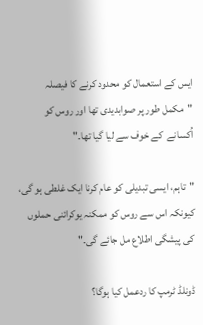ایس کے استعمال کو محدود کرنے کا فیصلہ "مکمل طور پر صوابدیدی تھا اور روس کو  اُکسانے  کے خوف سے لیا گیا تھا۔"

"تاہم، ایسی تبدیلی کو عام کرنا ایک غلطی ہو گی، کیونکہ اس سے روس کو ممکنہ یوکرائنی حملوں کی پیشگی اطلاع مل جائے گی۔"

ڈونلڈ ٹرمپ کا ردعمل کیا ہوگا؟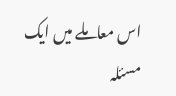اس معاملے میں ایک مسئلہ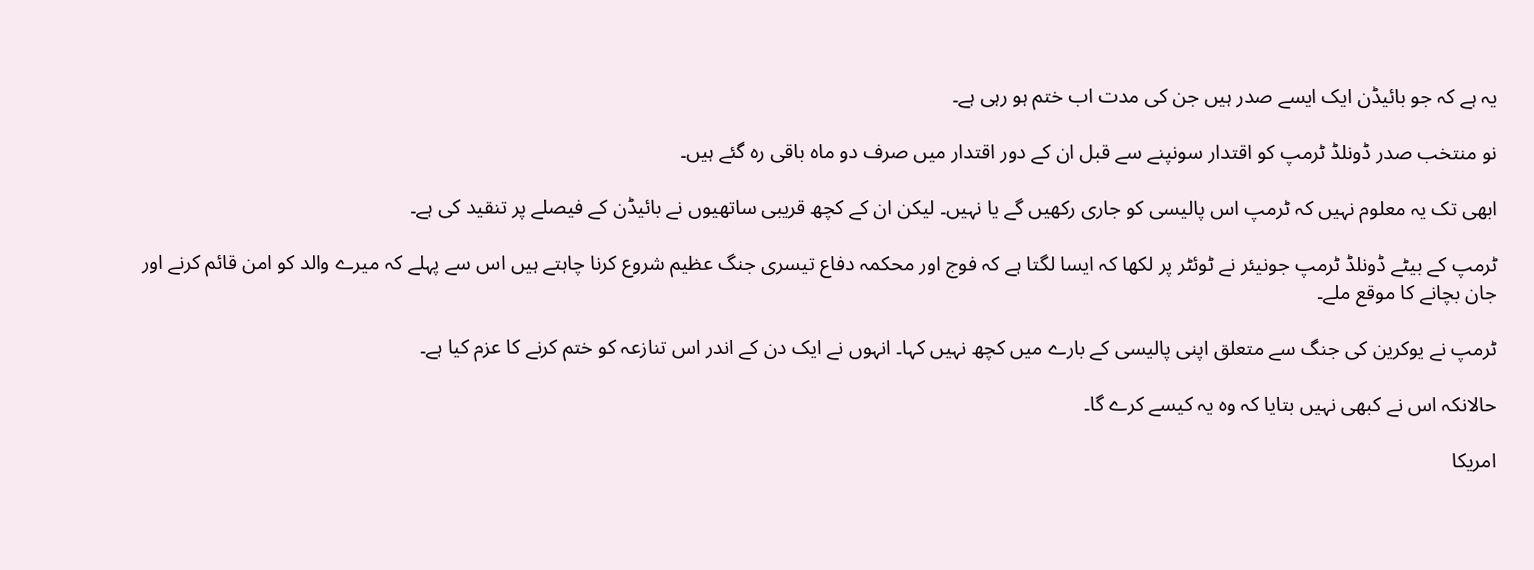یہ ہے کہ جو بائیڈن ایک ایسے صدر ہیں جن کی مدت اب ختم ہو رہی ہے۔

نو منتخب صدر ڈونلڈ ٹرمپ کو اقتدار سونپنے سے قبل ان کے دور اقتدار میں صرف دو ماہ باقی رہ گئے ہیں۔

ابھی تک یہ معلوم نہیں کہ ٹرمپ اس پالیسی کو جاری رکھیں گے یا نہیں۔ لیکن ان کے کچھ قریبی ساتھیوں نے بائیڈن کے فیصلے پر تنقید کی ہے۔

ٹرمپ کے بیٹے ڈونلڈ ٹرمپ جونیئر نے ٹوئٹر پر لکھا کہ ایسا لگتا ہے کہ فوج اور محکمہ دفاع تیسری جنگ عظیم شروع کرنا چاہتے ہیں اس سے پہلے کہ میرے والد کو امن قائم کرنے اور جان بچانے کا موقع ملے۔

ٹرمپ نے یوکرین کی جنگ سے متعلق اپنی پالیسی کے بارے میں کچھ نہیں کہا۔ انہوں نے ایک دن کے اندر اس تنازعہ کو ختم کرنے کا عزم کیا ہے۔

حالانکہ اس نے کبھی نہیں بتایا کہ وہ یہ کیسے کرے گا۔

امریکا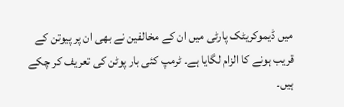میں ڈیموکریٹک پارٹی میں ان کے مخالفین نے بھی ان پر پیوتن کے قریب ہونے کا الزام لگایا ہے۔ ٹرمپ کئی بار پوٹن کی تعریف کر چکے ہیں۔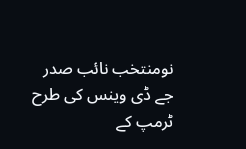نومنتخب نائب صدر جے ڈی وینس کی طرح ٹرمپ کے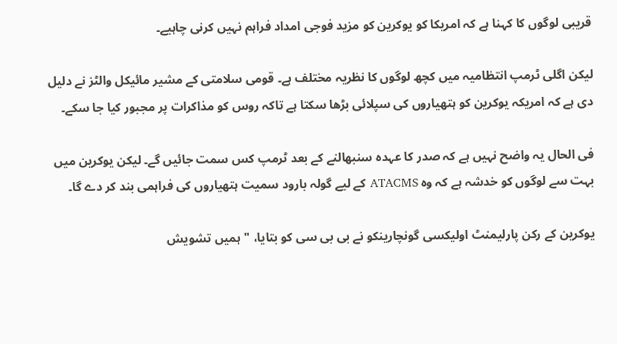قریبی لوگوں کا کہنا ہے کہ امریکا کو یوکرین کو مزید فوجی امداد فراہم نہیں کرنی چاہیے۔

لیکن اگلی ٹرمپ انتظامیہ میں کچھ لوگوں کا نظریہ مختلف ہے۔ قومی سلامتی کے مشیر مائیکل والٹز نے دلیل دی ہے کہ امریکہ یوکرین کو ہتھیاروں کی سپلائی بڑھا سکتا ہے تاکہ روس کو مذاکرات پر مجبور کیا جا سکے۔

فی الحال یہ واضح نہیں ہے کہ صدر کا عہدہ سنبھالنے کے بعد ٹرمپ کس سمت جائیں گے۔ لیکن یوکرین میں بہت سے لوگوں کو خدشہ ہے کہ وہ ATACMS کے لیے گولہ بارود سمیت ہتھیاروں کی فراہمی بند کر دے گا۔

یوکرین کے رکن پارلیمنٹ اولیکسی گونچارینکو نے بی بی سی کو بتایا، "ہمیں تشویش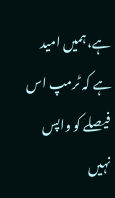ہے، ہمیں امید ہے کہ ٹرمپ اس فیصلے کو واپس نہیں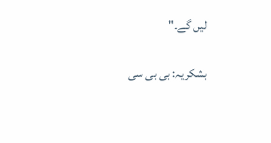لیں گے۔"

بشکریہ: بی بی سی